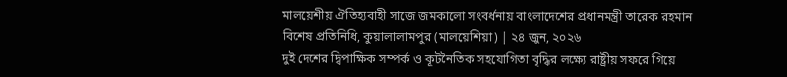মালয়েশীয় ঐতিহ্যবাহী সাজে জমকালো সংবর্ধনায় বাংলাদেশের প্রধানমন্ত্রী তারেক রহমান
বিশেষ প্রতিনিধি, কুয়ালালামপুর (মালয়েশিয়া) | ২৪ জুন, ২০২৬
দুই দেশের দ্বিপাক্ষিক সম্পর্ক ও কূটনৈতিক সহযোগিতা বৃদ্ধির লক্ষ্যে রাষ্ট্রীয় সফরে গিয়ে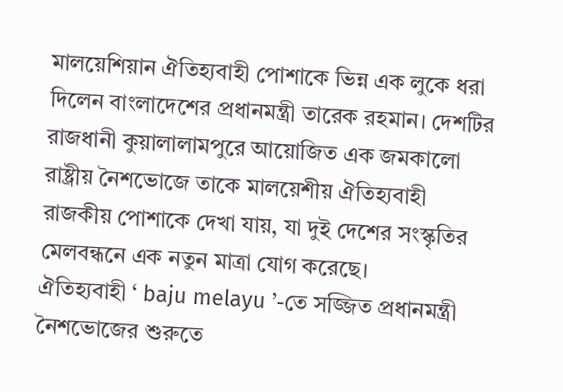মালয়েশিয়ান ঐতিহ্যবাহী পোশাকে ভিন্ন এক লুকে ধরা দিলেন বাংলাদেশের প্রধানমন্ত্রী তারেক রহমান। দেশটির রাজধানী কুয়ালালামপুরে আয়োজিত এক জমকালো রাষ্ট্রীয় নৈশভোজে তাকে মালয়েশীয় ঐতিহ্যবাহী রাজকীয় পোশাকে দেখা যায়, যা দুই দেশের সংস্কৃতির মেলবন্ধনে এক নতুন মাত্রা যোগ করেছে।
ঐতিহ্যবাহী ‘ baju melayu ’-তে সজ্জিত প্রধানমন্ত্রী
নৈশভোজের শুরুতে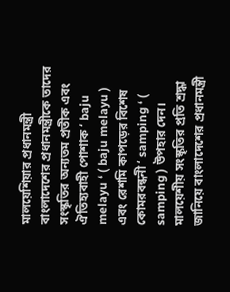মালয়েশিয়ার প্রধানমন্ত্রী বাংলাদেশের প্রধানমন্ত্রীকে তাদের সংস্কৃতির অন্যতম প্রতীক এবং ঐতিহ্যবাহী পোশাক ‘ baju melayu ‘ ( baju melayu ) এবং রেশমি কাপড়ের বিশেষ কোমরবন্ধনী ‘ samping ‘ ( samping ) উপহার দেন। মালয়েশীয় সংস্কৃতির প্রতি শ্রদ্ধা জানিয়ে বাংলাদেশের প্রধানমন্ত্রী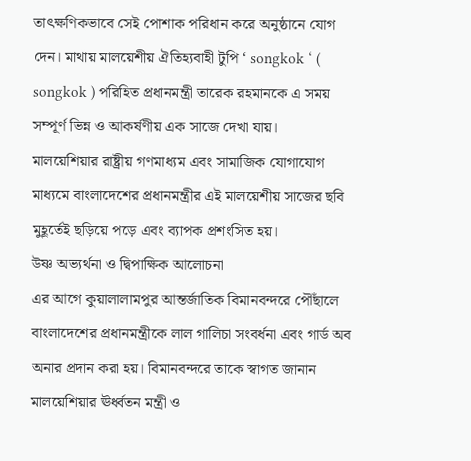তাৎক্ষণিকভাবে সেই পোশাক পরিধান করে অনুষ্ঠানে যোগ দেন। মাথায় মালয়েশীয় ঐতিহ্যবাহী টুপি ‘ songkok ‘ ( songkok ) পরিহিত প্রধানমন্ত্রী তারেক রহমানকে এ সময় সম্পূর্ণ ভিন্ন ও আকর্ষণীয় এক সাজে দেখা যায়।
মালয়েশিয়ার রাষ্ট্রীয় গণমাধ্যম এবং সামাজিক যোগাযোগ মাধ্যমে বাংলাদেশের প্রধানমন্ত্রীর এই মালয়েশীয় সাজের ছবি মুহূর্তেই ছড়িয়ে পড়ে এবং ব্যাপক প্রশংসিত হয়।
উষ্ণ অভ্যর্থনা ও দ্বিপাক্ষিক আলোচনা
এর আগে কুয়ালালামপুর আন্তর্জাতিক বিমানবন্দরে পৌঁছালে বাংলাদেশের প্রধানমন্ত্রীকে লাল গালিচা সংবর্ধনা এবং গার্ড অব অনার প্রদান করা হয়। বিমানবন্দরে তাকে স্বাগত জানান মালয়েশিয়ার ঊর্ধ্বতন মন্ত্রী ও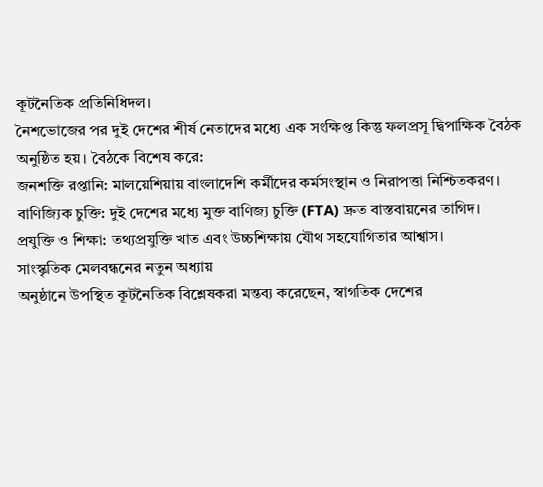কূটনৈতিক প্রতিনিধিদল।
নৈশভোজের পর দুই দেশের শীর্ষ নেতাদের মধ্যে এক সংক্ষিপ্ত কিন্তু ফলপ্রসূ দ্বিপাক্ষিক বৈঠক অনুষ্ঠিত হয়। বৈঠকে বিশেষ করে:
জনশক্তি রপ্তানি: মালয়েশিয়ায় বাংলাদেশি কর্মীদের কর্মসংস্থান ও নিরাপত্তা নিশ্চিতকরণ।
বাণিজ্যিক চুক্তি: দুই দেশের মধ্যে মুক্ত বাণিজ্য চুক্তি (FTA) দ্রুত বাস্তবায়নের তাগিদ।
প্রযুক্তি ও শিক্ষা: তথ্যপ্রযুক্তি খাত এবং উচ্চশিক্ষায় যৌথ সহযোগিতার আশ্বাস।
সাংস্কৃতিক মেলবন্ধনের নতুন অধ্যায়
অনুষ্ঠানে উপস্থিত কূটনৈতিক বিশ্লেষকরা মন্তব্য করেছেন, স্বাগতিক দেশের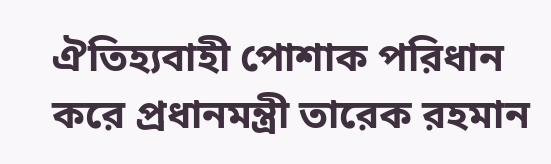ঐতিহ্যবাহী পোশাক পরিধান করে প্রধানমন্ত্রী তারেক রহমান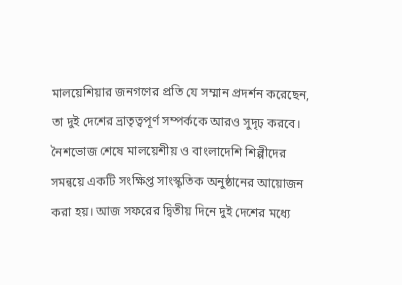মালয়েশিয়ার জনগণের প্রতি যে সম্মান প্রদর্শন করেছেন, তা দুই দেশের ভ্রাতৃত্বপূর্ণ সম্পর্ককে আরও সুদৃঢ় করবে।
নৈশভোজ শেষে মালয়েশীয় ও বাংলাদেশি শিল্পীদের সমন্বয়ে একটি সংক্ষিপ্ত সাংস্কৃতিক অনুষ্ঠানের আয়োজন করা হয়। আজ সফরের দ্বিতীয় দিনে দুই দেশের মধ্যে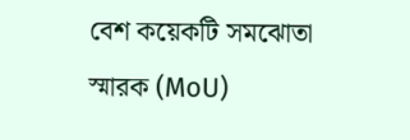বেশ কয়েকটি সমঝোতা স্মারক (MoU)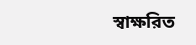স্বাক্ষরিত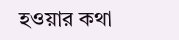হওয়ার কথা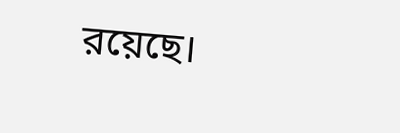রয়েছে।